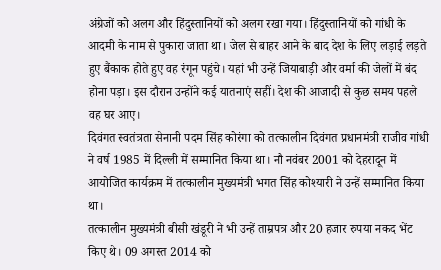अंग्रेजों को अलग और हिंदुस्तानियों को अलग रखा गया। हिंदुस्तानियों को गांधी के आदमी के नाम से पुकारा जाता था। जेल से बाहर आने के बाद देश के लिए लड़ाई लड़ते हुए बैंकाक होते हुए वह रंगून पहुंचे। यहां भी उन्हें जियाबाड़ी और वर्मा की जेलों में बंद होना पड़ा। इस दौरान उन्होंने कई यातनाएं सहीं। देश की आजादी से कुछ समय पहले वह घर आए।
दिवंगत स्वतंत्रता सेनानी पदम सिंह कोरंगा को तत्कालीन दिवंगत प्रधानमंत्री राजीव गांधी ने वर्ष 1985 में दिल्ली में सम्मानित किया था। नौ नवंबर 2001 को देहरादून में आयोजित कार्यक्रम में तत्कालीन मुख्यमंत्री भगत सिंह कोश्यारी ने उन्हें सम्मानित किया था।
तत्कालीन मुख्यमंत्री बीसी खंडूरी ने भी उन्हें ताम्रपत्र और 20 हजार रुपया नकद भेंट किए थे। 09 अगस्त 2014 को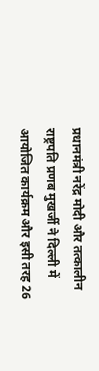प्रधानमंत्री नरेंद्र मोदी और तत्कालीन राष्ट्रपति प्रणब मुखर्जी ने दिल्ली में आयोजित कार्यक्रम और इसी तरह 26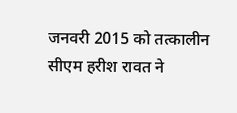जनवरी 2015 को तत्कालीन सीएम हरीश रावत ने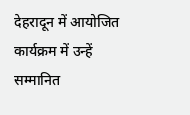देहरादून में आयोजित कार्यक्रम में उन्हें सम्मानित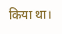किया था।